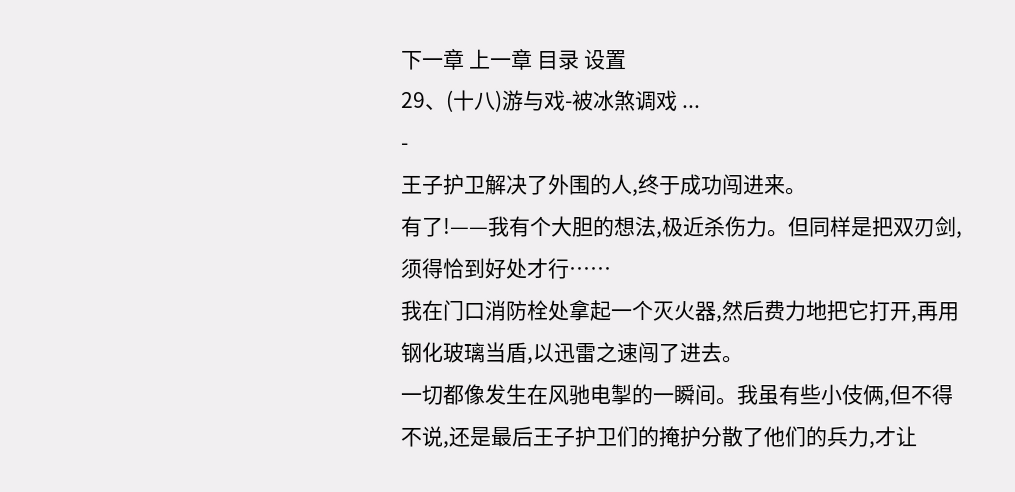下一章 上一章 目录 设置
29、(十八)游与戏-被冰煞调戏 ...
-
王子护卫解决了外围的人,终于成功闯进来。
有了!——我有个大胆的想法,极近杀伤力。但同样是把双刃剑,须得恰到好处才行……
我在门口消防栓处拿起一个灭火器,然后费力地把它打开,再用钢化玻璃当盾,以迅雷之速闯了进去。
一切都像发生在风驰电掣的一瞬间。我虽有些小伎俩,但不得不说,还是最后王子护卫们的掩护分散了他们的兵力,才让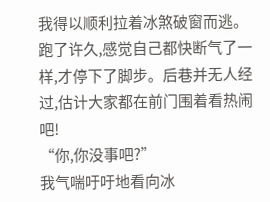我得以顺利拉着冰煞破窗而逃。
跑了许久,感觉自己都快断气了一样,才停下了脚步。后巷并无人经过,估计大家都在前门围着看热闹吧!
“你,你没事吧?”
我气喘吁吁地看向冰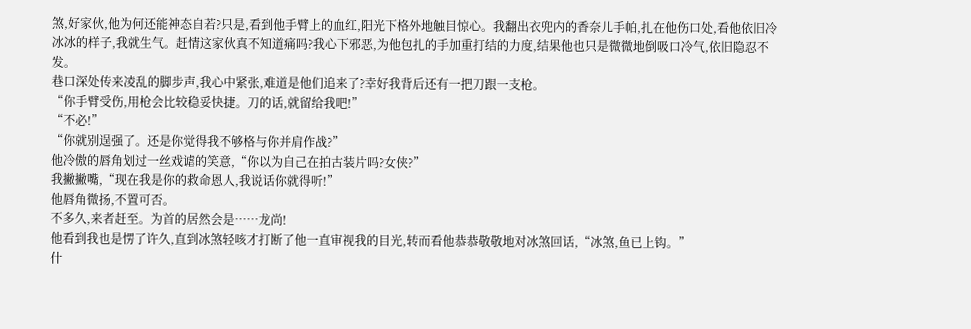煞,好家伙,他为何还能神态自若?只是,看到他手臂上的血红,阳光下格外地触目惊心。我翻出衣兜内的香奈儿手帕,扎在他伤口处,看他依旧冷冰冰的样子,我就生气。赶情这家伙真不知道痛吗?我心下邪恶,为他包扎的手加重打结的力度,结果他也只是微微地倒吸口冷气,依旧隐忍不发。
巷口深处传来凌乱的脚步声,我心中紧张,难道是他们追来了?幸好我背后还有一把刀跟一支枪。
“你手臂受伤,用枪会比较稳妥快捷。刀的话,就留给我吧!”
“不必!”
“你就别逞强了。还是你觉得我不够格与你并肩作战?”
他冷傲的唇角划过一丝戏谑的笑意,“你以为自己在拍古装片吗?女侠?”
我撇撇嘴,“现在我是你的救命恩人,我说话你就得听!”
他唇角微扬,不置可否。
不多久,来者赶至。为首的居然会是……龙尚!
他看到我也是愣了许久,直到冰煞轻咳才打断了他一直审视我的目光,转而看他恭恭敬敬地对冰煞回话,“冰煞,鱼已上钩。”
什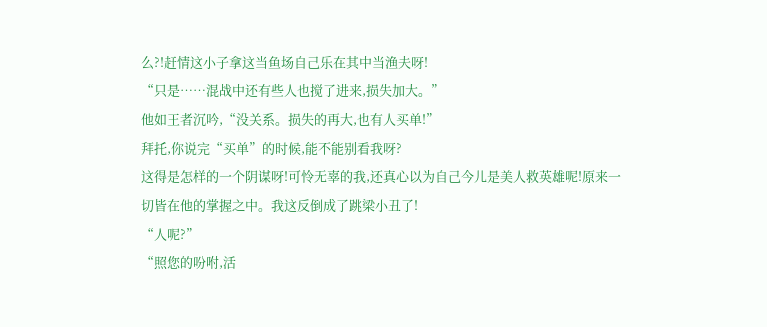么?!赶情这小子拿这当鱼场自己乐在其中当渔夫呀!
“只是……混战中还有些人也搅了进来,损失加大。”
他如王者沉吟,“没关系。损失的再大,也有人买单!”
拜托,你说完“买单”的时候,能不能别看我呀?
这得是怎样的一个阴谋呀!可怜无辜的我,还真心以为自己今儿是美人救英雄呢!原来一切皆在他的掌握之中。我这反倒成了跳梁小丑了!
“人呢?”
“照您的吩咐,活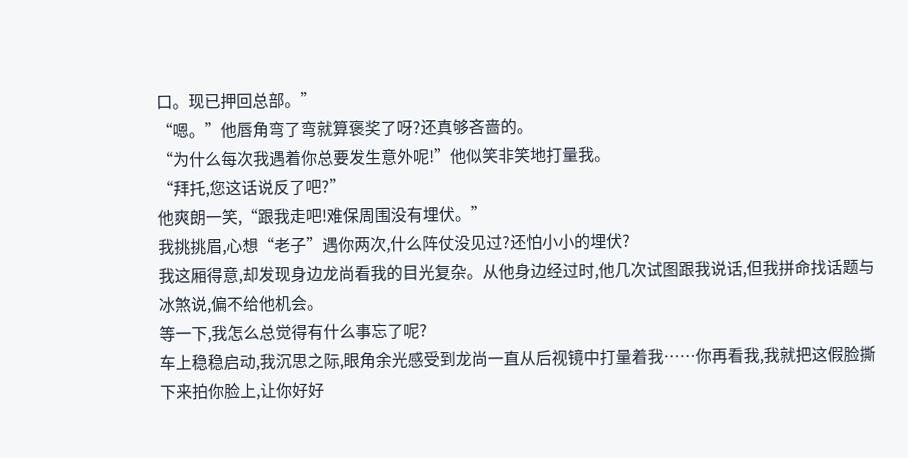口。现已押回总部。”
“嗯。”他唇角弯了弯就算褒奖了呀?还真够吝啬的。
“为什么每次我遇着你总要发生意外呢!”他似笑非笑地打量我。
“拜托,您这话说反了吧?”
他爽朗一笑,“跟我走吧!难保周围没有埋伏。”
我挑挑眉,心想“老子”遇你两次,什么阵仗没见过?还怕小小的埋伏?
我这厢得意,却发现身边龙尚看我的目光复杂。从他身边经过时,他几次试图跟我说话,但我拼命找话题与冰煞说,偏不给他机会。
等一下,我怎么总觉得有什么事忘了呢?
车上稳稳启动,我沉思之际,眼角余光感受到龙尚一直从后视镜中打量着我……你再看我,我就把这假脸撕下来拍你脸上,让你好好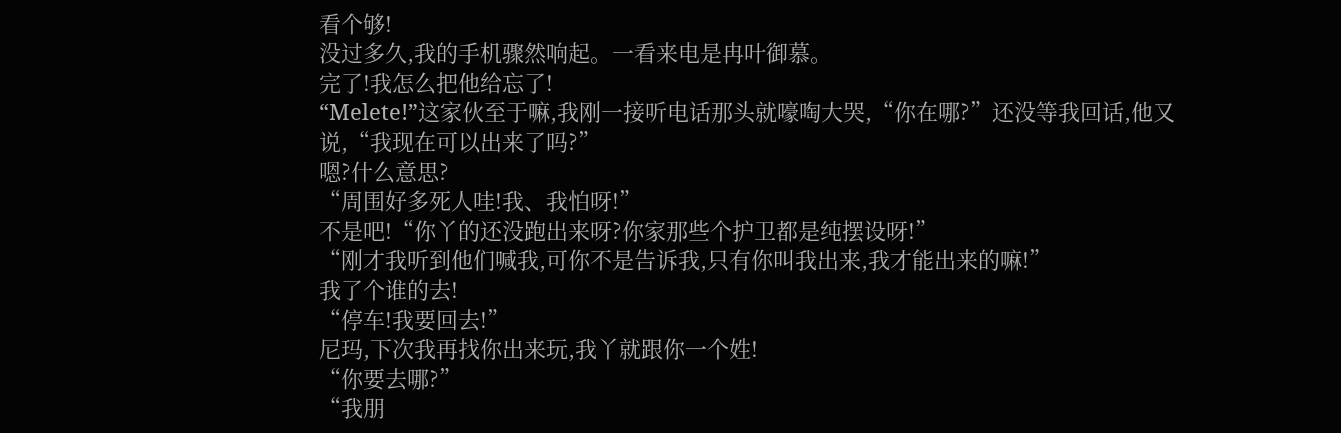看个够!
没过多久,我的手机骤然响起。一看来电是冉叶御慕。
完了!我怎么把他给忘了!
“Melete!”这家伙至于嘛,我刚一接听电话那头就嚎啕大哭,“你在哪?”还没等我回话,他又说,“我现在可以出来了吗?”
嗯?什么意思?
“周围好多死人哇!我、我怕呀!”
不是吧!“你丫的还没跑出来呀?你家那些个护卫都是纯摆设呀!”
“刚才我听到他们喊我,可你不是告诉我,只有你叫我出来,我才能出来的嘛!”
我了个谁的去!
“停车!我要回去!”
尼玛,下次我再找你出来玩,我丫就跟你一个姓!
“你要去哪?”
“我朋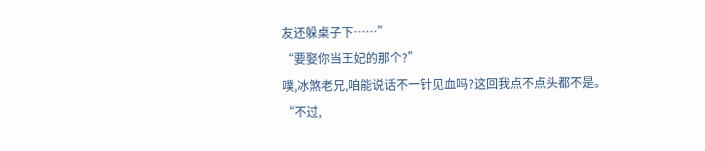友还躲桌子下……”
“要娶你当王妃的那个?”
噗,冰煞老兄,咱能说话不一针见血吗?这回我点不点头都不是。
“不过,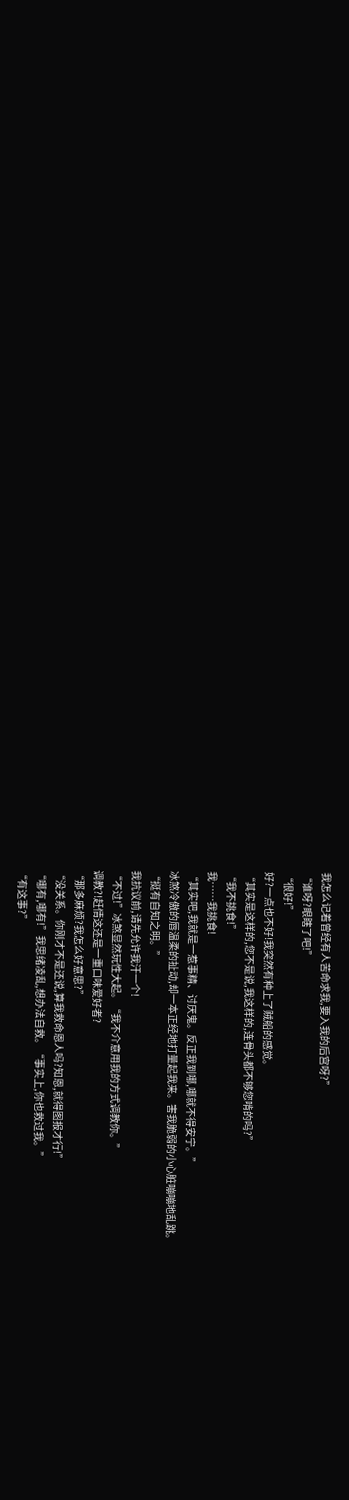我怎么记着曾经有人苦命求我,要入我的后宫呀?”
“谁呀?眼瞎了吧!”
“很好!”
好?一点也不好!我突然有种上了贼船的感觉。
“其实是这样的,您不是说,我这样的,连骨头都不够您啃的吗?”
“我不挑食!”
我……我挑食!
“其实吧,我就是一惹事精、讨厌鬼。反正我到哪,哪就不得安宁。”
冰煞冷傲的唇温柔的扯动,却一本正经地打量起我来。害我脆弱的小心脏嘣嘣地乱跳。
“挺有自知之明。”
我抗议前,请先允许我汗一个!
“不过!”冰煞显然玩性大起。“我不介意用我的方式调教你。”
调教?!赶情这还是一重口味爱好者?
“那多麻烦?我怎么好意思?”
“没关系。你刚才不是还说,算我救命恩人吗?知恩,就得图报才行!”
“哪有,哪有!”我思绪凌乱,想办法自救。“事实上,你也救过我。”
“有这事?”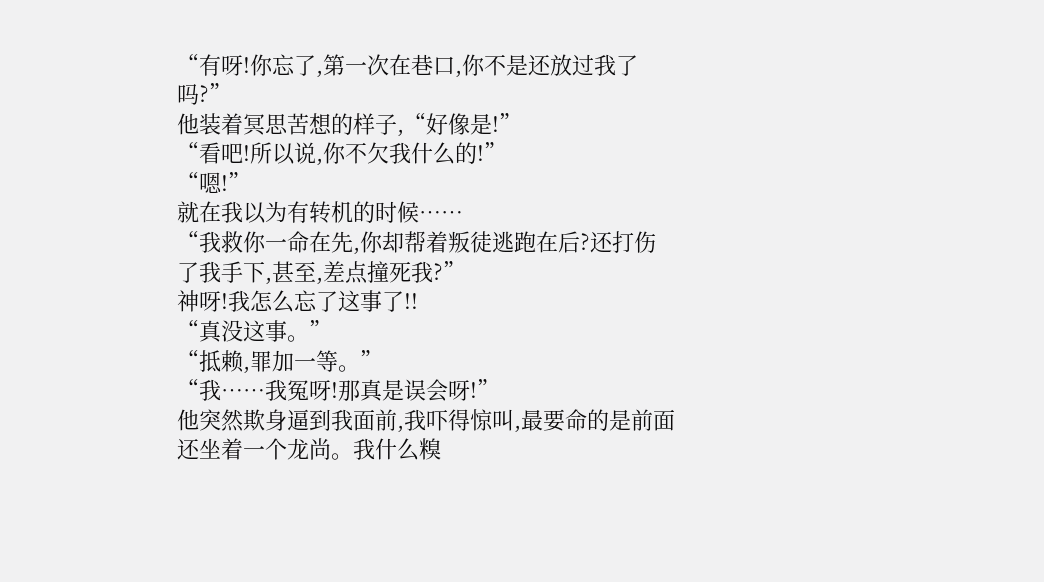“有呀!你忘了,第一次在巷口,你不是还放过我了吗?”
他装着冥思苦想的样子,“好像是!”
“看吧!所以说,你不欠我什么的!”
“嗯!”
就在我以为有转机的时候……
“我救你一命在先,你却帮着叛徒逃跑在后?还打伤了我手下,甚至,差点撞死我?”
神呀!我怎么忘了这事了!!
“真没这事。”
“抵赖,罪加一等。”
“我……我冤呀!那真是误会呀!”
他突然欺身逼到我面前,我吓得惊叫,最要命的是前面还坐着一个龙尚。我什么糗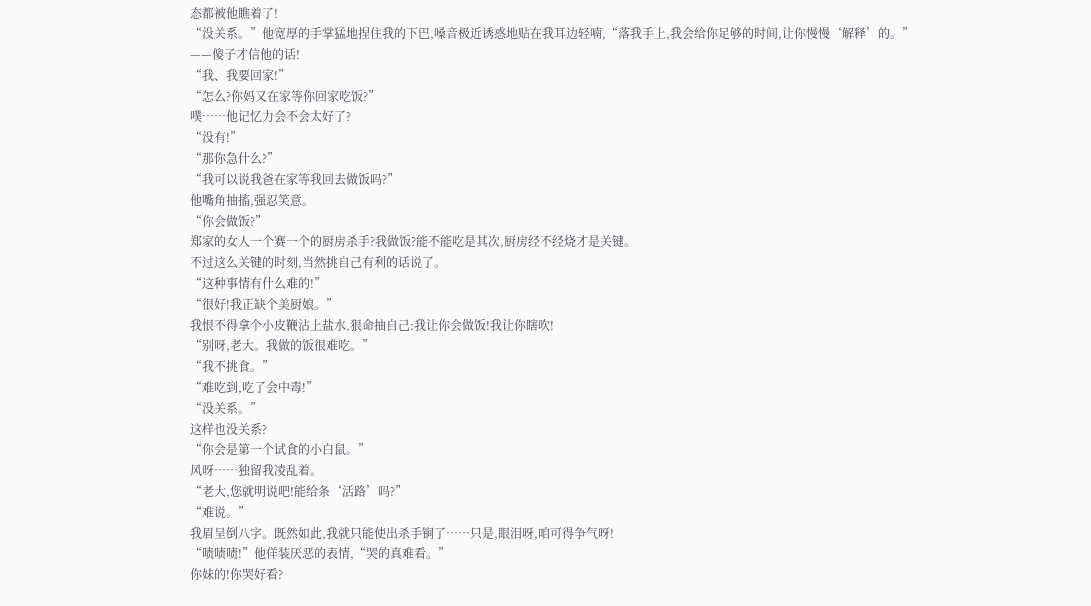态都被他瞧着了!
“没关系。”他宽厚的手掌猛地捏住我的下巴,嗓音极近诱惑地贴在我耳边轻喃,“落我手上,我会给你足够的时间,让你慢慢‘解释’的。”
——傻子才信他的话!
“我、我要回家!”
“怎么?你妈又在家等你回家吃饭?”
噗……他记忆力会不会太好了?
“没有!”
“那你急什么?”
“我可以说我爸在家等我回去做饭吗?”
他嘴角抽搐,强忍笑意。
“你会做饭?”
郑家的女人一个赛一个的厨房杀手?我做饭?能不能吃是其次,厨房经不经烧才是关键。
不过这么关键的时刻,当然挑自己有利的话说了。
“这种事情有什么难的!”
“很好!我正缺个美厨娘。”
我恨不得拿个小皮鞭沾上盐水,狠命抽自己:我让你会做饭!我让你瞎吹!
“别呀,老大。我做的饭很难吃。”
“我不挑食。”
“难吃到,吃了会中毒!”
“没关系。”
这样也没关系?
“你会是第一个试食的小白鼠。”
风呀……独留我凌乱着。
“老大,您就明说吧!能给条‘活路’吗?”
“难说。”
我眉呈倒八字。既然如此,我就只能使出杀手锏了……只是,眼泪呀,咱可得争气呀!
“啧啧啧!”他佯装厌恶的表情,“哭的真难看。”
你妹的!你哭好看?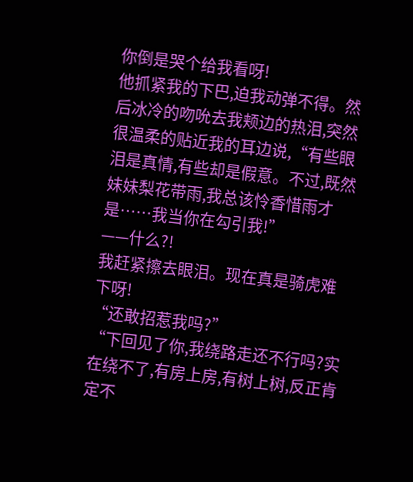你倒是哭个给我看呀!
他抓紧我的下巴,迫我动弹不得。然后冰冷的吻吮去我颊边的热泪,突然很温柔的贴近我的耳边说,“有些眼泪是真情,有些却是假意。不过,既然妹妹梨花带雨,我总该怜香惜雨才是……我当你在勾引我!”
——什么?!
我赶紧擦去眼泪。现在真是骑虎难下呀!
“还敢招惹我吗?”
“下回见了你,我绕路走还不行吗?实在绕不了,有房上房,有树上树,反正肯定不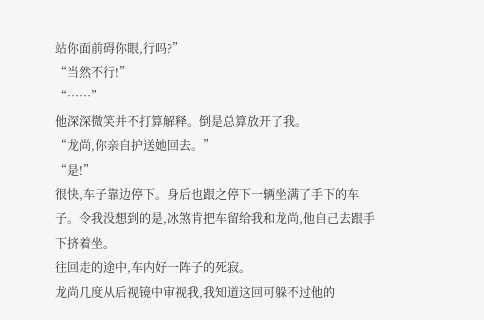站你面前碍你眼,行吗?”
“当然不行!”
“……”
他深深微笑并不打算解释。倒是总算放开了我。
“龙尚,你亲自护送她回去。”
“是!”
很快,车子靠边停下。身后也跟之停下一辆坐满了手下的车子。令我没想到的是,冰煞肯把车留给我和龙尚,他自己去跟手下挤着坐。
往回走的途中,车内好一阵子的死寂。
龙尚几度从后视镜中审视我,我知道这回可躲不过他的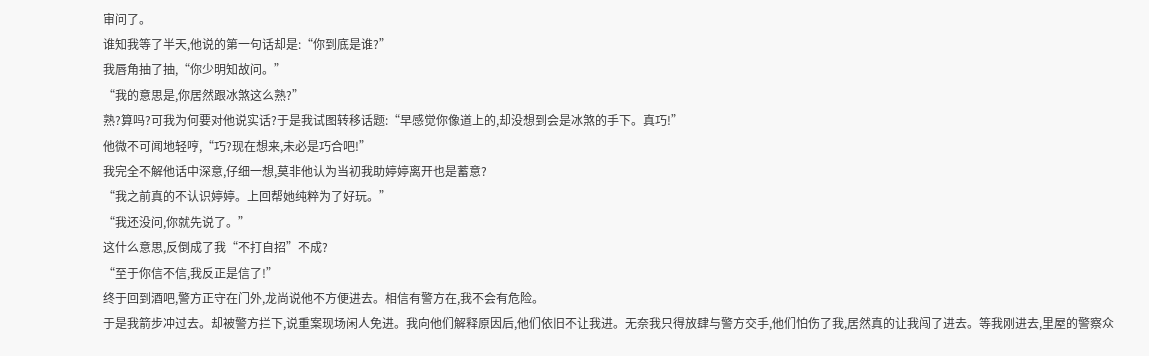审问了。
谁知我等了半天,他说的第一句话却是:“你到底是谁?”
我唇角抽了抽,“你少明知故问。”
“我的意思是,你居然跟冰煞这么熟?”
熟?算吗?可我为何要对他说实话?于是我试图转移话题:“早感觉你像道上的,却没想到会是冰煞的手下。真巧!”
他微不可闻地轻哼,“巧?现在想来,未必是巧合吧!”
我完全不解他话中深意,仔细一想,莫非他认为当初我助婷婷离开也是蓄意?
“我之前真的不认识婷婷。上回帮她纯粹为了好玩。”
“我还没问,你就先说了。”
这什么意思,反倒成了我“不打自招”不成?
“至于你信不信,我反正是信了!”
终于回到酒吧,警方正守在门外,龙尚说他不方便进去。相信有警方在,我不会有危险。
于是我箭步冲过去。却被警方拦下,说重案现场闲人免进。我向他们解释原因后,他们依旧不让我进。无奈我只得放肆与警方交手,他们怕伤了我,居然真的让我闯了进去。等我刚进去,里屋的警察众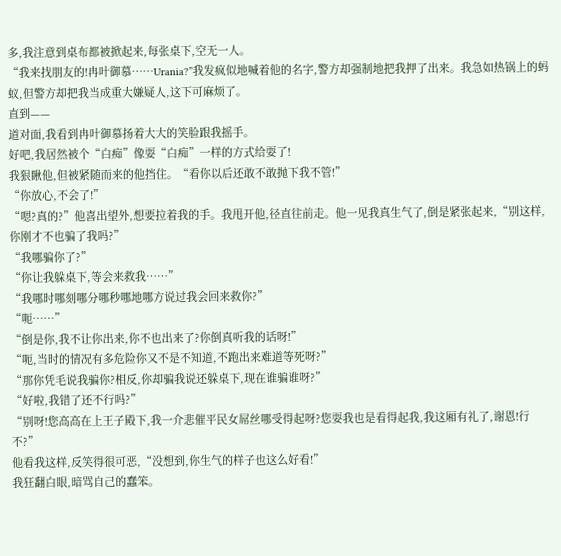多,我注意到桌布都被掀起来,每张桌下,空无一人。
“我来找朋友的!冉叶御慕……Urania?”我发疯似地喊着他的名字,警方却强制地把我押了出来。我急如热锅上的蚂蚁,但警方却把我当成重大嫌疑人,这下可麻烦了。
直到——
道对面,我看到冉叶御慕扬着大大的笑脸跟我摇手。
好吧,我居然被个“白痴”像耍“白痴”一样的方式给耍了!
我狠瞅他,但被紧随而来的他挡住。“看你以后还敢不敢抛下我不管!”
“你放心,不会了!”
“嗯?真的?”他喜出望外,想要拉着我的手。我甩开他,径直往前走。他一见我真生气了,倒是紧张起来,“别这样,你刚才不也骗了我吗?”
“我哪骗你了?”
“你让我躲桌下,等会来救我……”
“我哪时哪刻哪分哪秒哪地哪方说过我会回来救你?”
“呃……”
“倒是你,我不让你出来,你不也出来了?你倒真听我的话呀!”
“呃,当时的情况有多危险你又不是不知道,不跑出来难道等死呀?”
“那你凭毛说我骗你?相反,你却骗我说还躲桌下,现在谁骗谁呀?”
“好啦,我错了还不行吗?”
“别呀!您高高在上王子殿下,我一介悲催平民女屌丝哪受得起呀?您耍我也是看得起我,我这厢有礼了,谢恩!行不?”
他看我这样,反笑得很可恶,“没想到,你生气的样子也这么好看!”
我狂翻白眼,暗骂自己的蠢笨。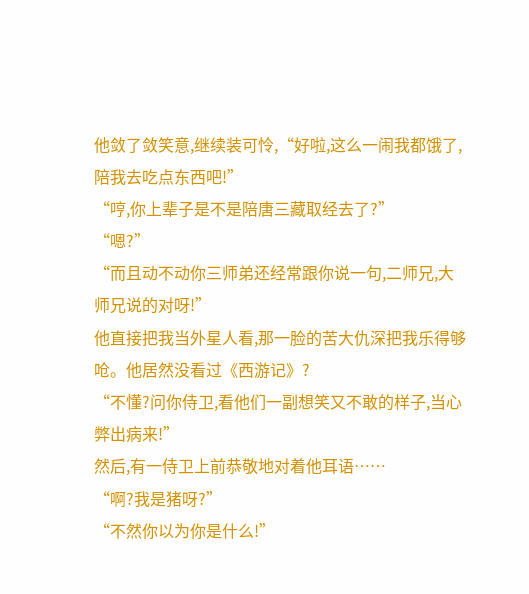他敛了敛笑意,继续装可怜,“好啦,这么一闹我都饿了,陪我去吃点东西吧!”
“哼,你上辈子是不是陪唐三藏取经去了?”
“嗯?”
“而且动不动你三师弟还经常跟你说一句,二师兄,大师兄说的对呀!”
他直接把我当外星人看,那一脸的苦大仇深把我乐得够呛。他居然没看过《西游记》?
“不懂?问你侍卫,看他们一副想笑又不敢的样子,当心弊出病来!”
然后,有一侍卫上前恭敬地对着他耳语……
“啊?我是猪呀?”
“不然你以为你是什么!”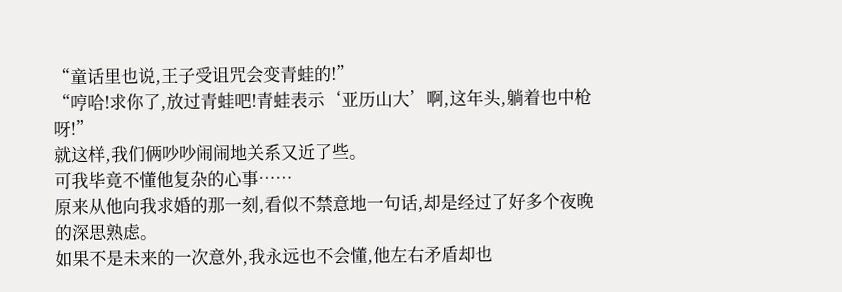“童话里也说,王子受诅咒会变青蛙的!”
“哼哈!求你了,放过青蛙吧!青蛙表示‘亚历山大’啊,这年头,躺着也中枪呀!”
就这样,我们俩吵吵闹闹地关系又近了些。
可我毕竟不懂他复杂的心事……
原来从他向我求婚的那一刻,看似不禁意地一句话,却是经过了好多个夜晚的深思熟虑。
如果不是未来的一次意外,我永远也不会懂,他左右矛盾却也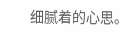细腻着的心思。